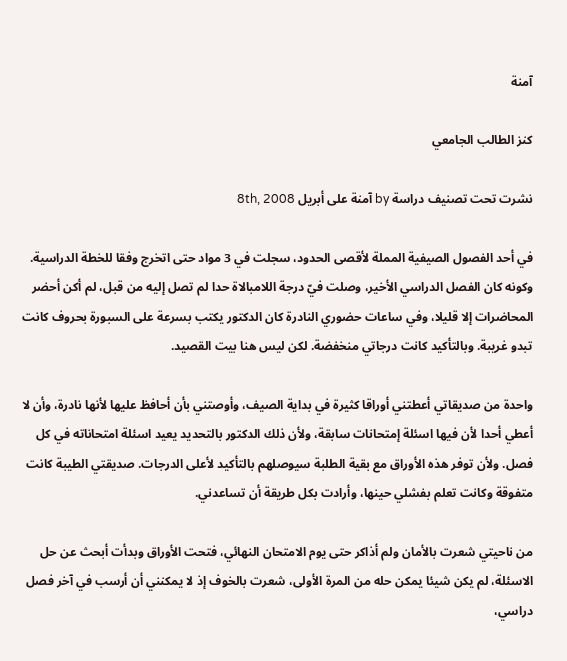آمنة

كنز الطالب الجامعي

نشرت تحت تصنيف دراسة by آمنة على أبريل 8th, 2008

في أحد الفصول الصيفية المملة لأقصى الحدود، سجلت في 3 مواد حتى اتخرج وفقا للخطة الدراسية. وكونه كان الفصل الدراسي الأخير، وصلت فيّ درجة اللامبالاة حدا لم تصل إليه من قبل، لم أكن أحضر المحاضرات إلا قليلا، وفي ساعات حضوري النادرة كان الدكتور يكتب بسرعة على السبورة بحروف كانت تبدو غريبة. وبالتأكيد كانت درجاتي منخفضة. لكن ليس هنا بيت القصيد.

واحدة من صديقاتي أعطتني أوراقا كثيرة في بداية الصيف، وأوصتني بأن أحافظ عليها لأنها نادرة، وأن لا أعطي أحدا لأن فيها اسئلة إمتحانات سابقة، ولأن ذلك الدكتور بالتحديد يعيد اسئلة امتحاناته في كل فصل. ولأن توفر هذه الأوراق مع بقية الطلبة سيوصلهم بالتأكيد لأعلى الدرجات. صديقتي الطيبة كانت متفوقة وكانت تعلم بفشلي حينها، وأرادت بكل طريقة أن تساعدني.

من ناحيتي شعرت بالأمان ولم أذاكر حتى يوم الامتحان النهائي، فتحت الأوراق وبدأت أبحث عن حل الاسئلة، لم يكن شيئا يمكن حله من المرة الأولى، شعرت بالخوف إذ لا يمكنني أن أرسب في آخر فصل دراسي،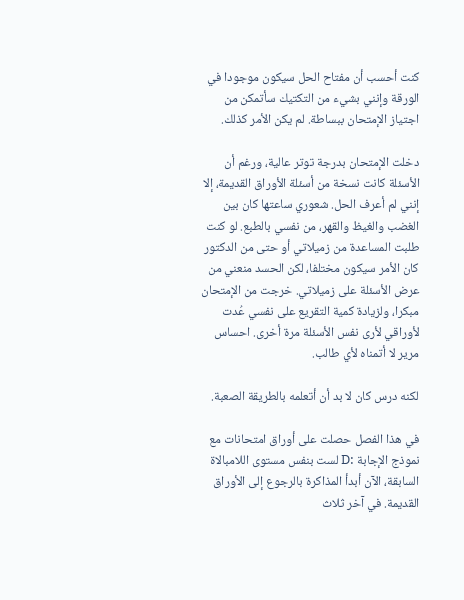كنت أحسب أن مفتاح الحل سيكون موجودا في الورقة وإنني بشيء من التكتيك سأتمكن من اجتياز الإمتحان ببساطة. لم يكن الأمر كذلك.

دخلت الإمتحان بدرجة توتر عالية، ورغم أن الأسئلة كانت نسخة من أسئلة الأوراق القديمة، إلا إنني لم أعرف الحل. شعوري ساعتها كان بين الغضب والغيظ والقهر، من نفسي بالطبع. لو كنت طلبت المساعدة من زميلاتي أو حتى من الدكتور كان الأمر سيكون مختلفا، لكن الحسد منعني من عرض الأسئلة على زميلاتي. خرجت من الإمتحان مبكرا، ولزيادة كمية التقريع على نفسي عُدت لأوراقي لأرى نفس الأسئلة مرة أخرى. احساس مرير لا أتمناه لأي طالب.

لكنه درس كان لا بد أن أتعلمه بالطريقة الصعبة.

في هذا الفصل حصلت على أوراق امتحانات مع نموذج الإجابة :D لست بنفس مستوى اللامبالاة السابقة، الآن أبدأ المذاكرة بالرجوع إلى الأوراق القديمة. في آخر ثلاث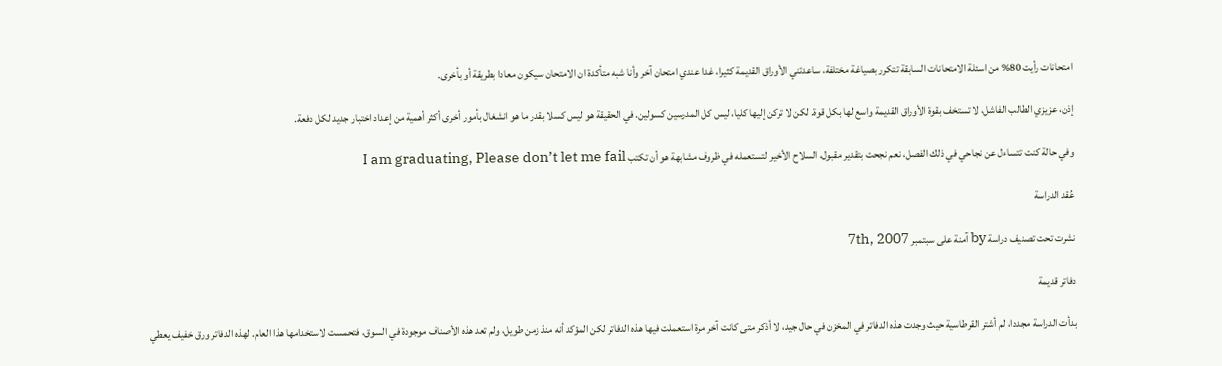امتحانات رأيت 80% من اسئلة الامتحانات السابقة تتكرر بصياغة مختلفة، ساعدتني الأوراق القديمة كثيرا، غدا عندي امتحان آخر وأنا شبه متأكدة ان الامتحان سيكون معادا بطريقة أو بأخرى.

إذن، عزيزي الطالب الفاشل، لا تستخف بقوة الأوراق القديمة واسع لها بكل قوة. لكن لا تركن إليها كليا، ليس كل المدرسين كسولين. في الحقيقة هو ليس كسلا بقدر ما هو انشغال بأمور أخرى أكثر أهمية من إعداد اختبار جديد لكل دفعة.

وفي حالة كنت تتساءل عن نجاحي في ذلك الفصل، نعم نجحت بتقدير مقبول، السلاح الأخير لتستعمله في ظروف مشابهة هو أن تكتب I am graduating, Please don’t let me fail

عُقد الدراسة

نشرت تحت تصنيف دراسة by آمنة على سبتمبر 7th, 2007

دفاتر قديمة

بدأت الدراسة مجددا، لم أشتر القرطاسية حيث وجدت هذه الدفاتر في المخزن في حال جيد، لا أذكر متى كانت آخر مرة استعملت فيها هذه الدفاتر لكن المؤكد أنه منذ زمن طويل، ولم تعد هذه الأصناف موجودة في السوق، فتحمست لاستخدامها هذا العام. لهذه الدفاتر ورق خفيف يعطي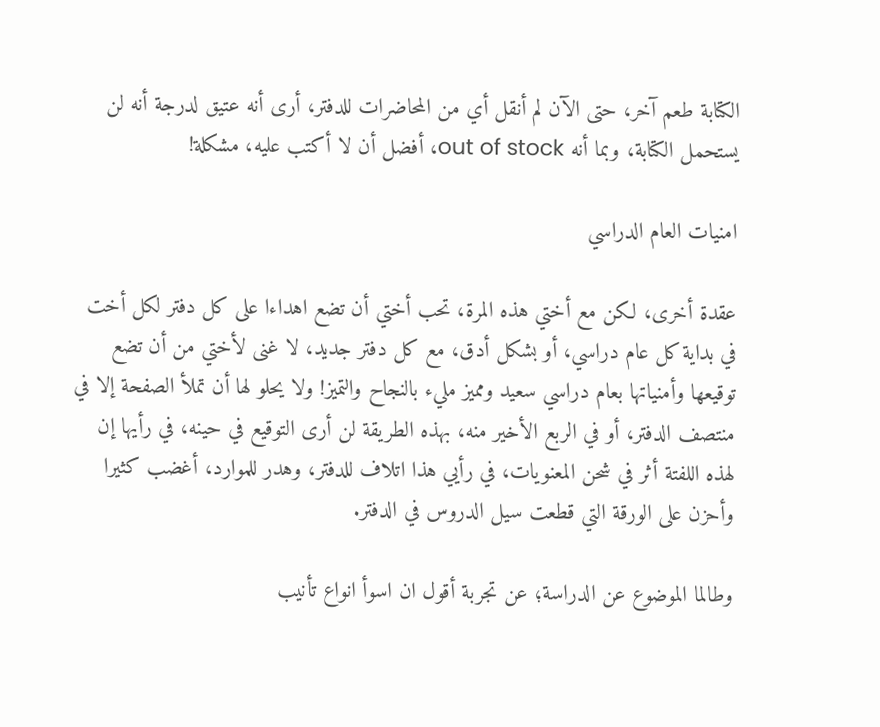الكتابة طعم آخر، حتى الآن لم أنقل أي من المحاضرات للدفتر، أرى أنه عتيق لدرجة أنه لن يستحمل الكتابة، وبما أنه out of stock، أفضل أن لا أكتب عليه، مشكلة!

امنيات العام الدراسي

عقدة أخرى، لكن مع أختي هذه المرة، تحب أختي أن تضع اهداءا على كل دفتر لكل أخت في بداية كل عام دراسي، أو بشكل أدق، مع كل دفتر جديد، لا غنى لأختي من أن تضع توقيعها وأمنياتها بعام دراسي سعيد ومميز مليء بالنجاح والتميز! ولا يحلو لها أن تملأ الصفحة إلا في منتصف الدفتر، أو في الربع الأخير منه، بهذه الطريقة لن أرى التوقيع في حينه، في رأيها إن لهذه اللفتة أثر في شحن المعنويات، في رأيي هذا اتلاف للدفتر، وهدر للموارد، أغضب كثيرا وأحزن على الورقة التي قطعت سيل الدروس في الدفتر.

وطالما الموضوع عن الدراسة؛ عن تجربة أقول ان اسوأ انواع تأنيب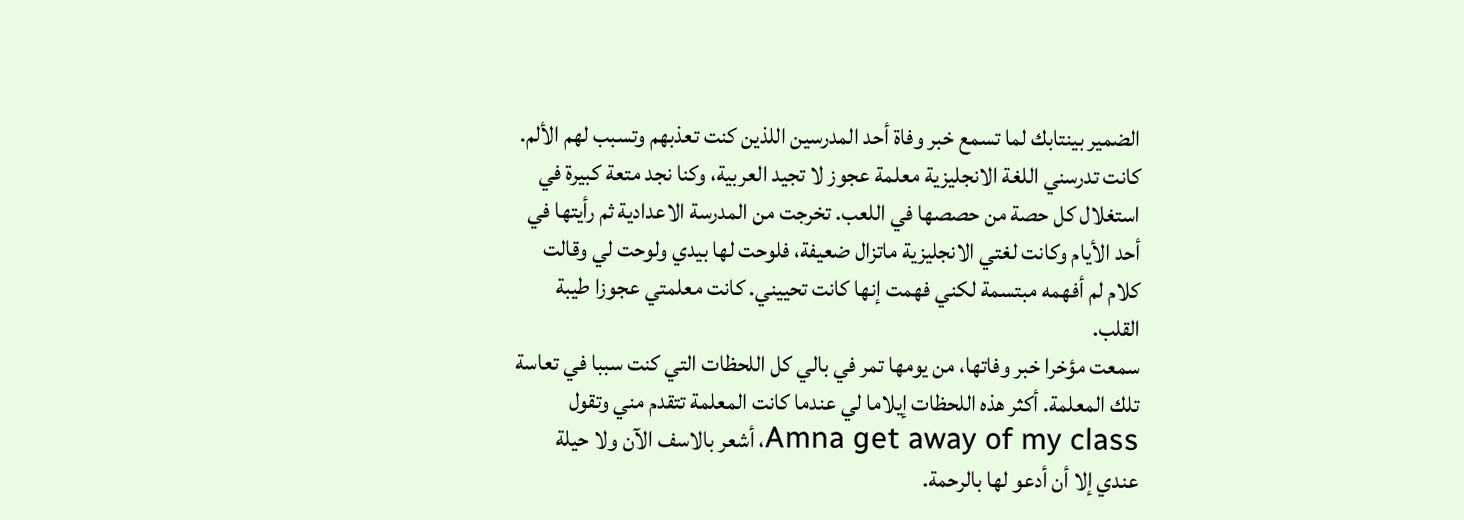الضمير بينتابك لما تسمع خبر وفاة أحد المدرسين اللذين كنت تعذبهم وتسبب لهم الألم. كانت تدرسني اللغة الانجليزية معلمة عجوز لا تجيد العربية، وكنا نجد متعة كبيرة في استغلال كل حصة من حصصها في اللعب. تخرجت من المدرسة الاعدادية ثم رأيتها في أحد الأيام وكانت لغتي الانجليزية ماتزال ضعيفة، فلوحت لها بيدي ولوحت لي وقالت كلام لم أفهمه مبتسمة لكني فهمت إنها كانت تحييني. كانت معلمتي عجوزا طيبة القلب.
سمعت مؤخرا خبر وفاتها، من يومها تمر في بالي كل اللحظات التي كنت سببا في تعاسة تلك المعلمة. أكثر هذه اللحظات إيلاما لي عندما كانت المعلمة تتقدم مني وتقول Amna get away of my class، أشعر بالاسف الآن ولا حيلة عندي إلا أن أدعو لها بالرحمة.